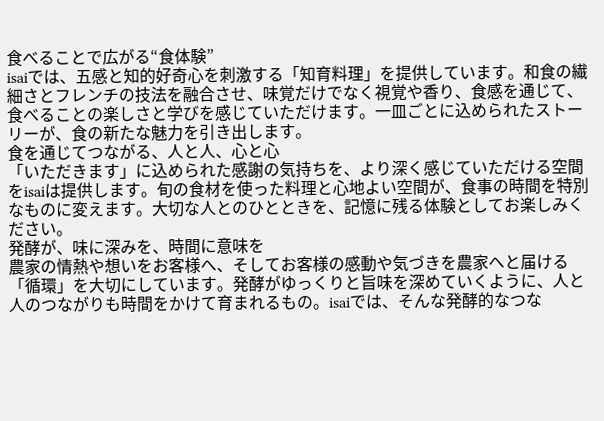食べることで広がる“食体験”
isaiでは、五感と知的好奇心を刺激する「知育料理」を提供しています。和食の繊細さとフレンチの技法を融合させ、味覚だけでなく視覚や香り、食感を通じて、食べることの楽しさと学びを感じていただけます。一皿ごとに込められたストーリーが、食の新たな魅力を引き出します。
食を通じてつながる、人と人、心と心
「いただきます」に込められた感謝の気持ちを、より深く感じていただける空間をisaiは提供します。旬の食材を使った料理と心地よい空間が、食事の時間を特別なものに変えます。大切な人とのひとときを、記憶に残る体験としてお楽しみください。
発酵が、味に深みを、時間に意味を
農家の情熱や想いをお客様へ、そしてお客様の感動や気づきを農家へと届ける「循環」を大切にしています。発酵がゆっくりと旨味を深めていくように、人と人のつながりも時間をかけて育まれるもの。isaiでは、そんな発酵的なつな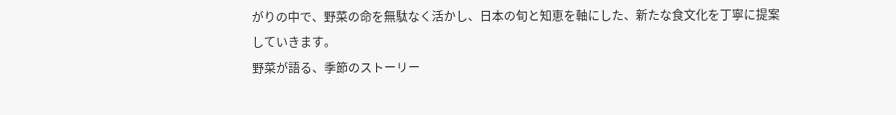がりの中で、野菜の命を無駄なく活かし、日本の旬と知恵を軸にした、新たな食文化を丁寧に提案していきます。
野菜が語る、季節のストーリー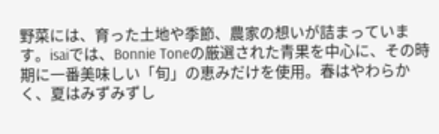野菜には、育った土地や季節、農家の想いが詰まっています。isaiでは、Bonnie Toneの厳選された青果を中心に、その時期に一番美味しい「旬」の恵みだけを使用。春はやわらかく、夏はみずみずし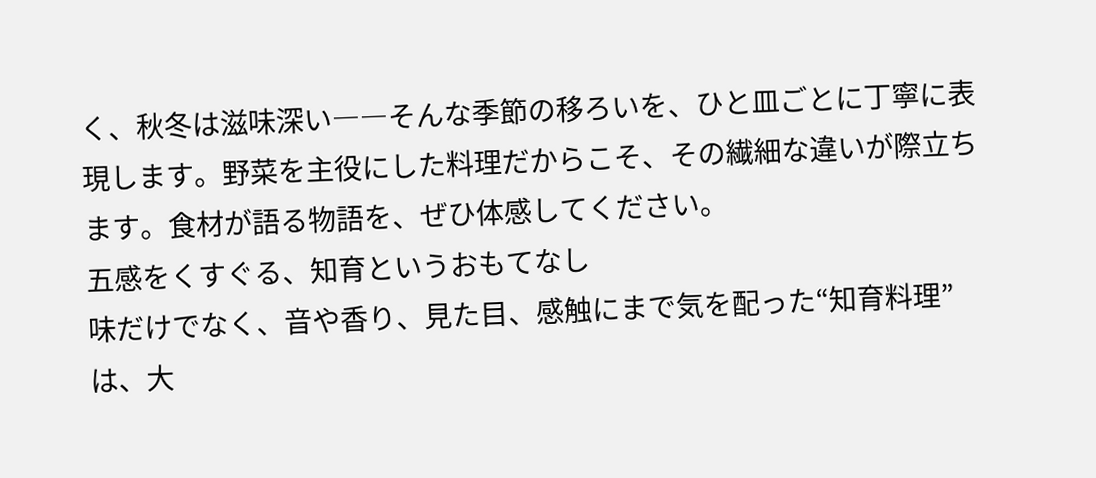く、秋冬は滋味深い――そんな季節の移ろいを、ひと皿ごとに丁寧に表現します。野菜を主役にした料理だからこそ、その繊細な違いが際立ちます。食材が語る物語を、ぜひ体感してください。
五感をくすぐる、知育というおもてなし
味だけでなく、音や香り、見た目、感触にまで気を配った“知育料理”は、大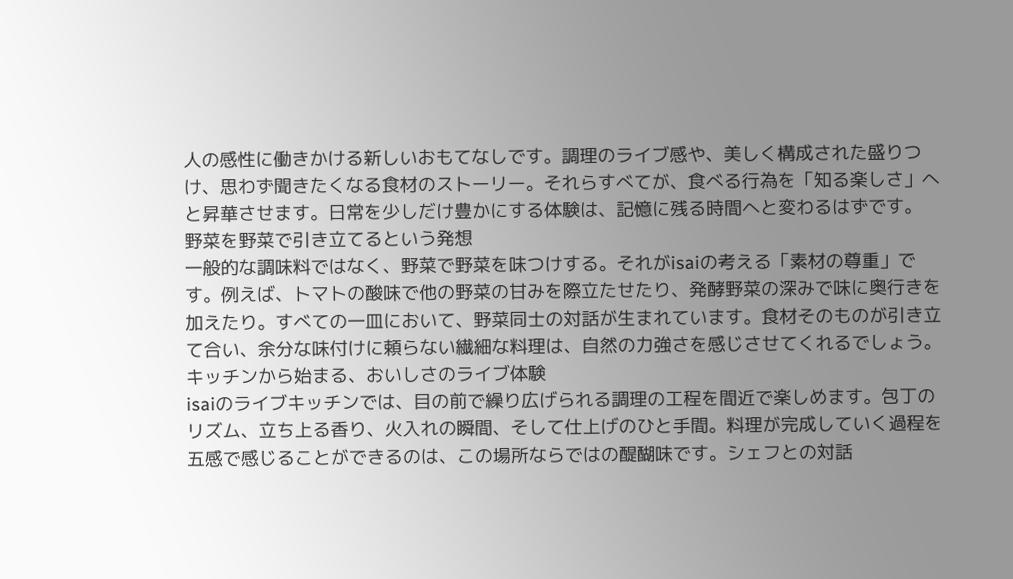人の感性に働きかける新しいおもてなしです。調理のライブ感や、美しく構成された盛りつけ、思わず聞きたくなる食材のストーリー。それらすべてが、食べる行為を「知る楽しさ」へと昇華させます。日常を少しだけ豊かにする体験は、記憶に残る時間へと変わるはずです。
野菜を野菜で引き立てるという発想
一般的な調味料ではなく、野菜で野菜を味つけする。それがisaiの考える「素材の尊重」です。例えば、トマトの酸味で他の野菜の甘みを際立たせたり、発酵野菜の深みで味に奥行きを加えたり。すべての一皿において、野菜同士の対話が生まれています。食材そのものが引き立て合い、余分な味付けに頼らない繊細な料理は、自然の力強さを感じさせてくれるでしょう。
キッチンから始まる、おいしさのライブ体験
isaiのライブキッチンでは、目の前で繰り広げられる調理の工程を間近で楽しめます。包丁のリズム、立ち上る香り、火入れの瞬間、そして仕上げのひと手間。料理が完成していく過程を五感で感じることができるのは、この場所ならではの醍醐味です。シェフとの対話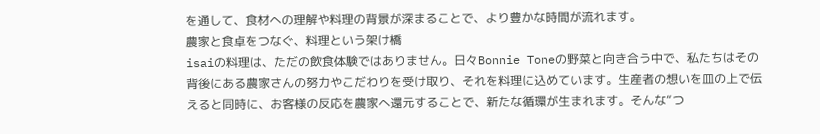を通して、食材への理解や料理の背景が深まることで、より豊かな時間が流れます。
農家と食卓をつなぐ、料理という架け橋
isaiの料理は、ただの飲食体験ではありません。日々Bonnie Toneの野菜と向き合う中で、私たちはその背後にある農家さんの努力やこだわりを受け取り、それを料理に込めています。生産者の想いを皿の上で伝えると同時に、お客様の反応を農家へ還元することで、新たな循環が生まれます。そんな“つ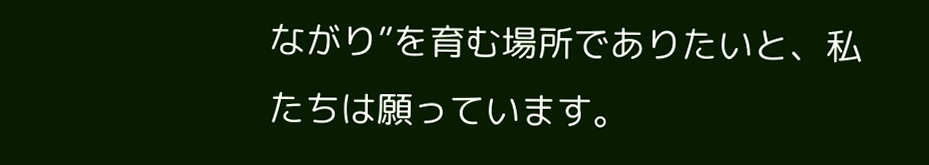ながり”を育む場所でありたいと、私たちは願っています。